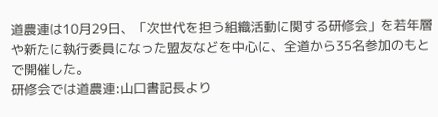道農連は10月29日、「次世代を担う組織活動に関する研修会」を若年層や新たに執行委員になった盟友などを中心に、全道から35名参加のもとで開催した。
研修会では道農連:山口書記長より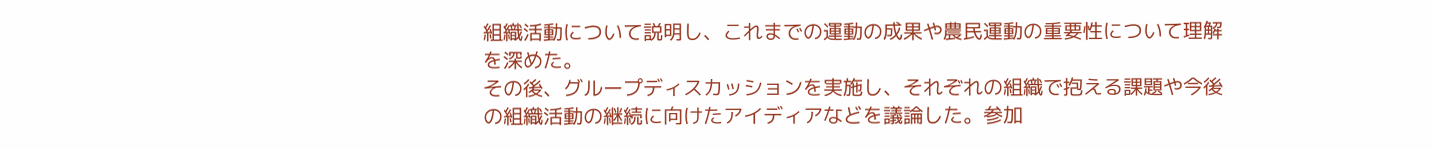組織活動について説明し、これまでの運動の成果や農民運動の重要性について理解を深めた。
その後、グループディスカッションを実施し、それぞれの組織で抱える課題や今後の組織活動の継続に向けたアイディアなどを議論した。参加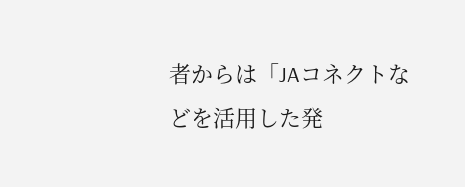者からは「JAコネクトなどを活用した発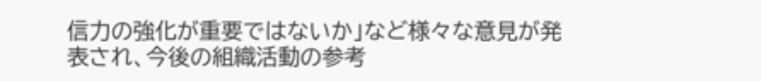信力の強化が重要ではないか」など様々な意見が発表され、今後の組織活動の参考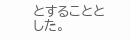とすることとした。